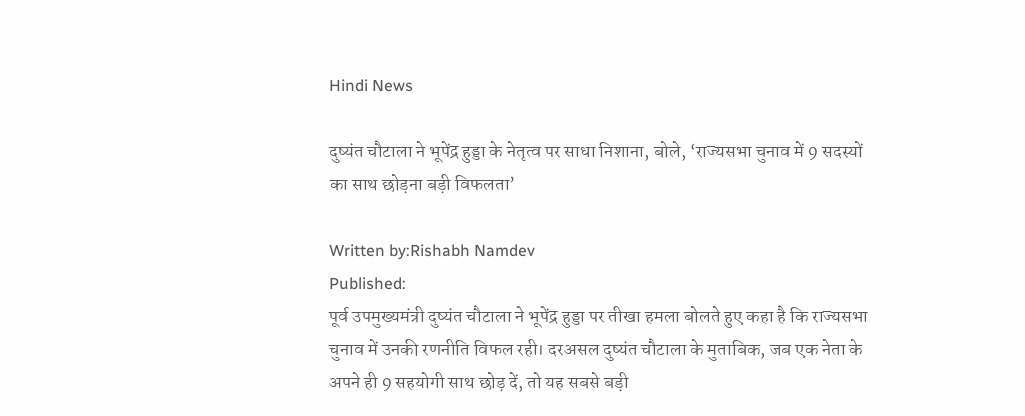Hindi News

दुष्यंत चौटाला ने भूपेंद्र हुड्डा के नेतृत्व पर साधा निशाना, बोले, ‘राज्यसभा चुनाव में 9 सदस्यों का साथ छोड़ना बड़ी विफलता’

Written by:Rishabh Namdev
Published:
पूर्व उपमुख्यमंत्री दुष्यंत चौटाला ने भूपेंद्र हुड्डा पर तीखा हमला बोलते हुए कहा है कि राज्यसभा चुनाव में उनकी रणनीति विफल रही। दरअसल दुष्यंत चौटाला के मुताबिक, जब एक नेता के अपने ही 9 सहयोगी साथ छोड़ दें, तो यह सबसे बड़ी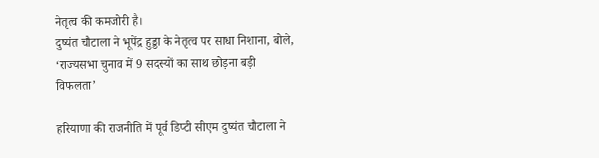नेतृत्व की कमजोरी है।
दुष्यंत चौटाला ने भूपेंद्र हुड्डा के नेतृत्व पर साधा निशाना, बोले, ‘राज्यसभा चुनाव में 9 सदस्यों का साथ छोड़ना बड़ी विफलता’

हरियाणा की राजनीति में पूर्व डिप्टी सीएम दुष्यंत चौटाला ने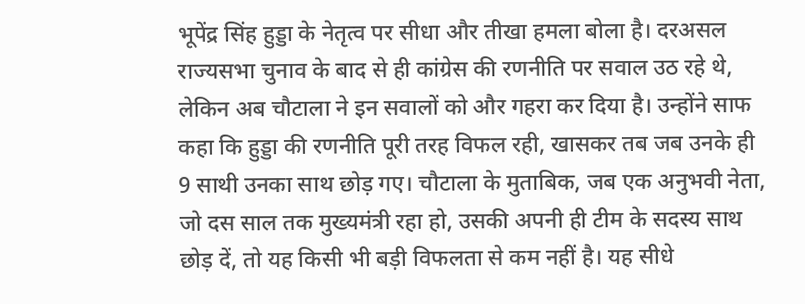भूपेंद्र सिंह हुड्डा के नेतृत्व पर सीधा और तीखा हमला बोला है। दरअसल राज्यसभा चुनाव के बाद से ही कांग्रेस की रणनीति पर सवाल उठ रहे थे, लेकिन अब चौटाला ने इन सवालों को और गहरा कर दिया है। उन्होंने साफ कहा कि हुड्डा की रणनीति पूरी तरह विफल रही, खासकर तब जब उनके ही 9 साथी उनका साथ छोड़ गए। चौटाला के मुताबिक, जब एक अनुभवी नेता, जो दस साल तक मुख्यमंत्री रहा हो, उसकी अपनी ही टीम के सदस्य साथ छोड़ दें, तो यह किसी भी बड़ी विफलता से कम नहीं है। यह सीधे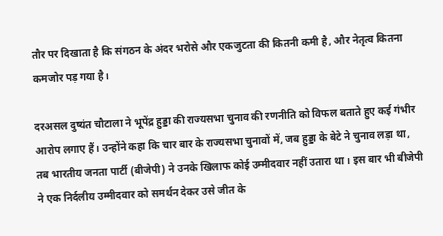तौर पर दिखाता है कि संगठन के अंदर भरोसे और एकजुटता की कितनी कमी है, और नेतृत्व कितना कमजोर पड़ गया है।

दरअसल दुष्यंत चौटाला ने भूपेंद्र हुड्डा की राज्यसभा चुनाव की रणनीति को विफल बताते हुए कई गंभीर आरोप लगाए हैं। उन्होंने कहा कि चार बार के राज्यसभा चुनावों में, जब हुड्डा के बेटे ने चुनाव लड़ा था, तब भारतीय जनता पार्टी (बीजेपी) ने उनके खिलाफ कोई उम्मीदवार नहीं उतारा था। इस बार भी बीजेपी ने एक निर्दलीय उम्मीदवार को समर्थन देकर उसे जीत के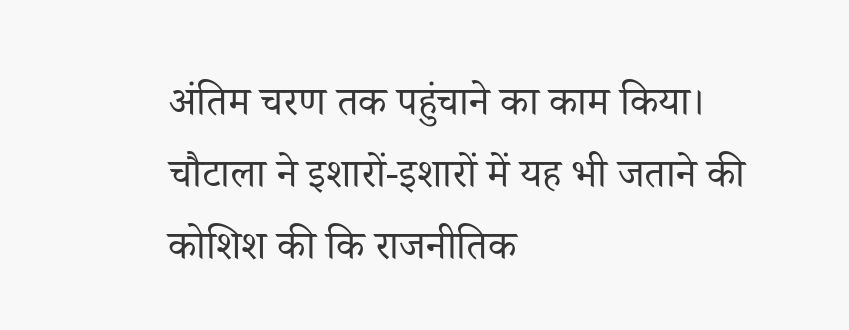अंतिम चरण तक पहुंचाने का काम किया। चौटाला ने इशारों-इशारों में यह भी जताने की कोशिश की कि राजनीतिक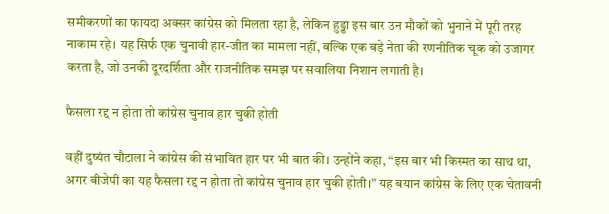समीकरणों का फायदा अक्सर कांग्रेस को मिलता रहा है, लेकिन हुड्डा इस बार उन मौकों को भुनाने में पूरी तरह नाकाम रहे। यह सिर्फ एक चुनावी हार-जीत का मामला नहीं, बल्कि एक बड़े नेता की रणनीतिक चूक को उजागर करता है, जो उनकी दूरदर्शिता और राजनीतिक समझ पर सवालिया निशान लगाती है।

फैसला रद्द न होता तो कांग्रेस चुनाव हार चुकी होती

वहीं दुष्यंत चौटाला ने कांग्रेस की संभावित हार पर भी बात की। उन्होंने कहा, “इस बार भी किस्मत का साथ था, अगर बीजेपी का यह फैसला रद्द न होता तो कांग्रेस चुनाव हार चुकी होती।” यह बयान कांग्रेस के लिए एक चेतावनी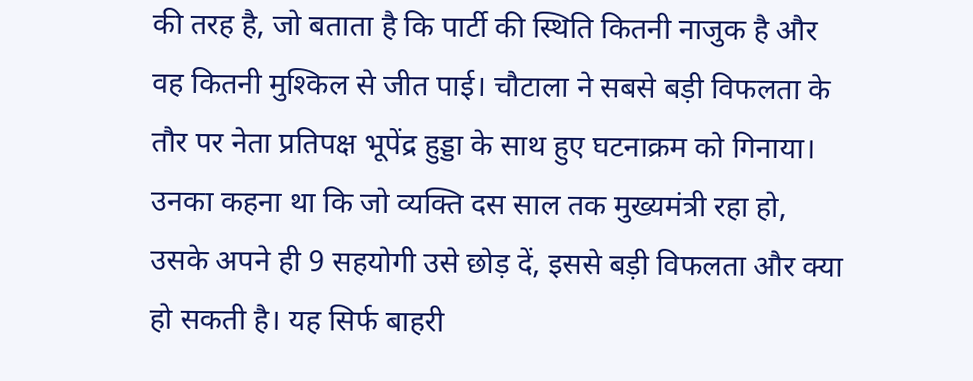की तरह है, जो बताता है कि पार्टी की स्थिति कितनी नाजुक है और वह कितनी मुश्किल से जीत पाई। चौटाला ने सबसे बड़ी विफलता के तौर पर नेता प्रतिपक्ष भूपेंद्र हुड्डा के साथ हुए घटनाक्रम को गिनाया। उनका कहना था कि जो व्यक्ति दस साल तक मुख्यमंत्री रहा हो, उसके अपने ही 9 सहयोगी उसे छोड़ दें, इससे बड़ी विफलता और क्या हो सकती है। यह सिर्फ बाहरी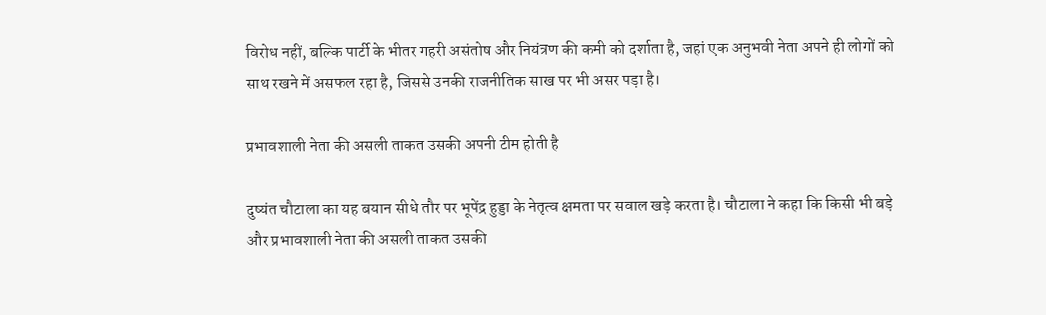विरोध नहीं, बल्कि पार्टी के भीतर गहरी असंतोष और नियंत्रण की कमी को दर्शाता है, जहां एक अनुभवी नेता अपने ही लोगों को साथ रखने में असफल रहा है, जिससे उनकी राजनीतिक साख पर भी असर पड़ा है।

प्रभावशाली नेता की असली ताकत उसकी अपनी टीम होती है

दुष्यंत चौटाला का यह बयान सीधे तौर पर भूपेंद्र हुड्डा के नेतृत्व क्षमता पर सवाल खड़े करता है। चौटाला ने कहा कि किसी भी बड़े और प्रभावशाली नेता की असली ताकत उसकी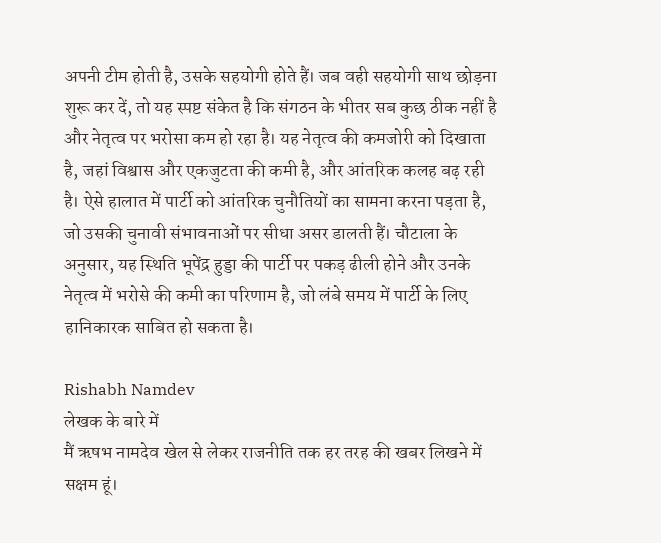अपनी टीम होती है, उसके सहयोगी होते हैं। जब वही सहयोगी साथ छोड़ना शुरू कर दें, तो यह स्पष्ट संकेत है कि संगठन के भीतर सब कुछ ठीक नहीं है और नेतृत्व पर भरोसा कम हो रहा है। यह नेतृत्व की कमजोरी को दिखाता है, जहां विश्वास और एकजुटता की कमी है, और आंतरिक कलह बढ़ रही है। ऐसे हालात में पार्टी को आंतरिक चुनौतियों का सामना करना पड़ता है, जो उसकी चुनावी संभावनाओं पर सीधा असर डालती हैं। चौटाला के अनुसार, यह स्थिति भूपेंद्र हुड्डा की पार्टी पर पकड़ ढीली होने और उनके नेतृत्व में भरोसे की कमी का परिणाम है, जो लंबे समय में पार्टी के लिए हानिकारक साबित हो सकता है।

Rishabh Namdev
लेखक के बारे में
मैं ऋषभ नामदेव खेल से लेकर राजनीति तक हर तरह की खबर लिखने में सक्षम हूं।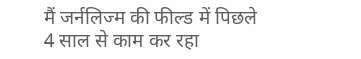मैं जर्नलिज्म की फील्ड में पिछले 4 साल से काम कर रहा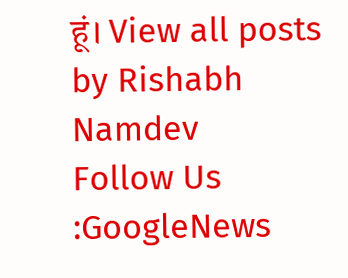हूं। View all posts by Rishabh Namdev
Follow Us :GoogleNews